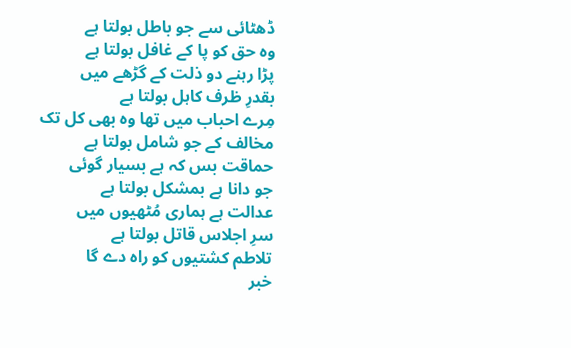ڈھٹائی سے جو باطل بولتا ہے
وہ حق کو پا کے غافل بولتا ہے
پڑا رہنے دو ذلت کے گڑھے میں
بقدرِ ظرف کاہل بولتا ہے
مِرے احباب میں تھا وہ بھی کل تک
مخالف کے جو شامل بولتا ہے
حماقت بس کہ ہے بسیار گوئی
جو دانا ہے بمشکل بولتا ہے
عدالت ہے ہماری مُٹھیوں میں
سرِ اجلاس قاتل بولتا ہے
تلاطم کشتیوں کو راہ دے گا
خبر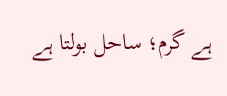ہے گرم؛ ساحل بولتا ہے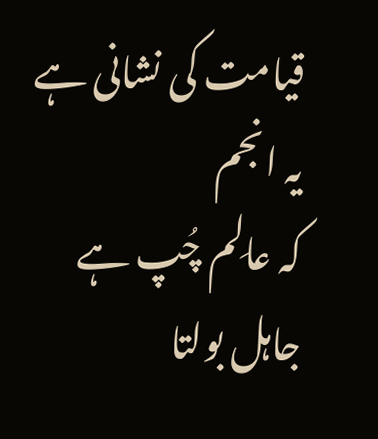قیامت کی نشانی ہے یہ انجم
کہ عالِم چُپ ہے جاہل بولتا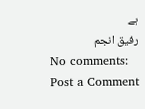ہے
رفیق انجم
No comments:
Post a Comment